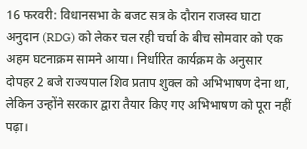16 फरवरी: विधानसभा के बजट सत्र के दौरान राजस्व घाटा अनुदान (RDG) को लेकर चल रही चर्चा के बीच सोमवार को एक अहम घटनाक्रम सामने आया। निर्धारित कार्यक्रम के अनुसार दोपहर 2 बजे राज्यपाल शिव प्रताप शुक्ल को अभिभाषण देना था, लेकिन उन्होंने सरकार द्वारा तैयार किए गए अभिभाषण को पूरा नहीं पढ़ा।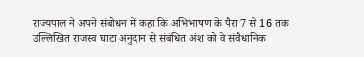राज्यपाल ने अपने संबोधन में कहा कि अभिभाषण के पैरा 7 से 16 तक उल्लिखित राजस्व घाटा अनुदान से संबंधित अंश को वे संवैधानिक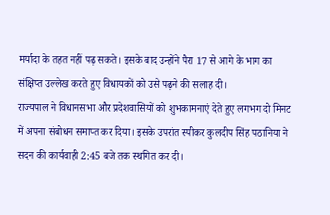मर्यादा के तहत नहीं पढ़ सकते। इसके बाद उन्होंने पैरा 17 से आगे के भाग का संक्षिप्त उल्लेख करते हुए विधायकों को उसे पढ़ने की सलाह दी।
राज्यपाल ने विधानसभा और प्रदेशवासियों को शुभकामनाएं देते हुए लगभग दो मिनट में अपना संबोधन समाप्त कर दिया। इसके उपरांत स्पीकर कुलदीप सिंह पठानिया ने सदन की कार्यवाही 2:45 बजे तक स्थगित कर दी।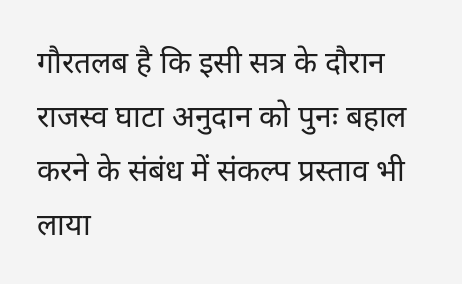गौरतलब है कि इसी सत्र के दौरान राजस्व घाटा अनुदान को पुनः बहाल करने के संबंध में संकल्प प्रस्ताव भी लाया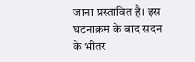जाना प्रस्तावित है। इस घटनाक्रम के बाद सदन के भीतर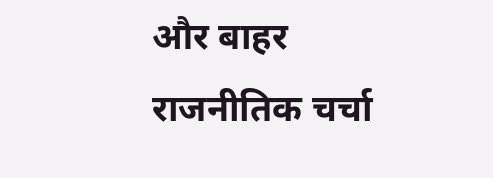और बाहर राजनीतिक चर्चा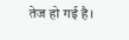तेज हो गई है।